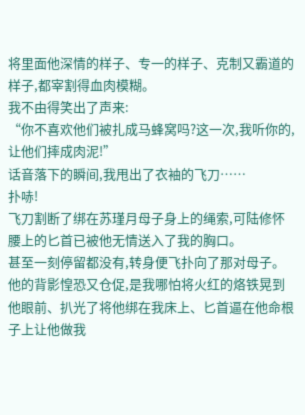将里面他深情的样子、专一的样子、克制又霸道的样子,都宰割得血肉模糊。
我不由得笑出了声来:
“你不喜欢他们被扎成马蜂窝吗?这一次,我听你的,让他们摔成肉泥!”
话音落下的瞬间,我甩出了衣袖的飞刀……
扑哧!
飞刀割断了绑在苏瑾月母子身上的绳索,可陆修怀腰上的匕首已被他无情送入了我的胸口。
甚至一刻停留都没有,转身便飞扑向了那对母子。
他的背影惶恐又仓促,是我哪怕将火红的烙铁晃到他眼前、扒光了将他绑在我床上、匕首逼在他命根子上让他做我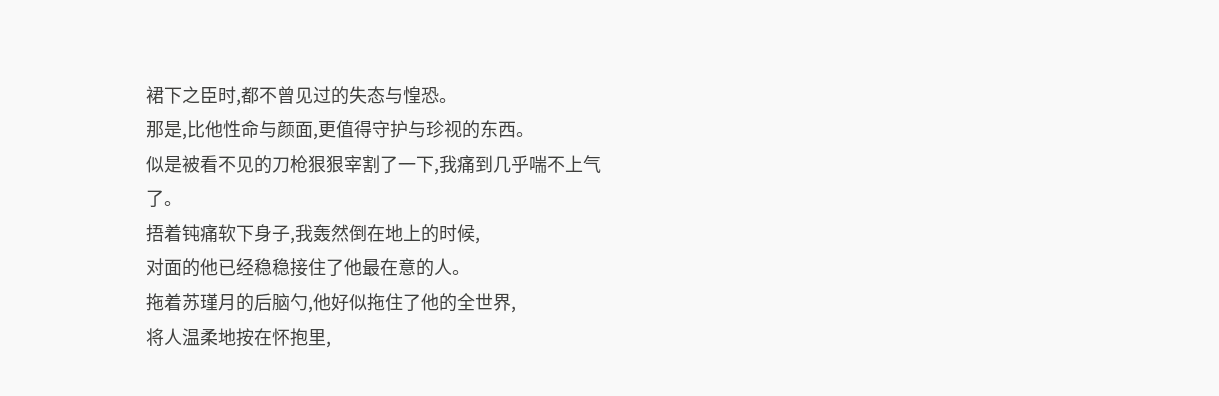裙下之臣时,都不曾见过的失态与惶恐。
那是,比他性命与颜面,更值得守护与珍视的东西。
似是被看不见的刀枪狠狠宰割了一下,我痛到几乎喘不上气了。
捂着钝痛软下身子,我轰然倒在地上的时候,
对面的他已经稳稳接住了他最在意的人。
拖着苏瑾月的后脑勺,他好似拖住了他的全世界,
将人温柔地按在怀抱里,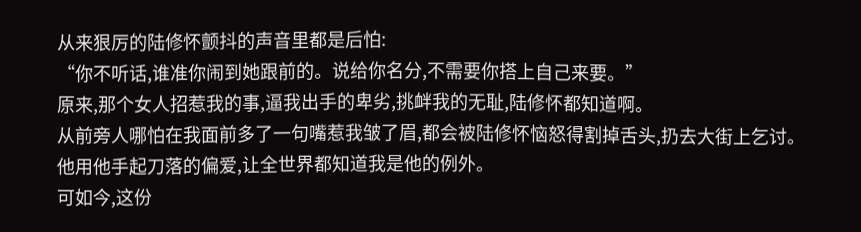从来狠厉的陆修怀颤抖的声音里都是后怕:
“你不听话,谁准你闹到她跟前的。说给你名分,不需要你搭上自己来要。”
原来,那个女人招惹我的事,逼我出手的卑劣,挑衅我的无耻,陆修怀都知道啊。
从前旁人哪怕在我面前多了一句嘴惹我皱了眉,都会被陆修怀恼怒得割掉舌头,扔去大街上乞讨。
他用他手起刀落的偏爱,让全世界都知道我是他的例外。
可如今,这份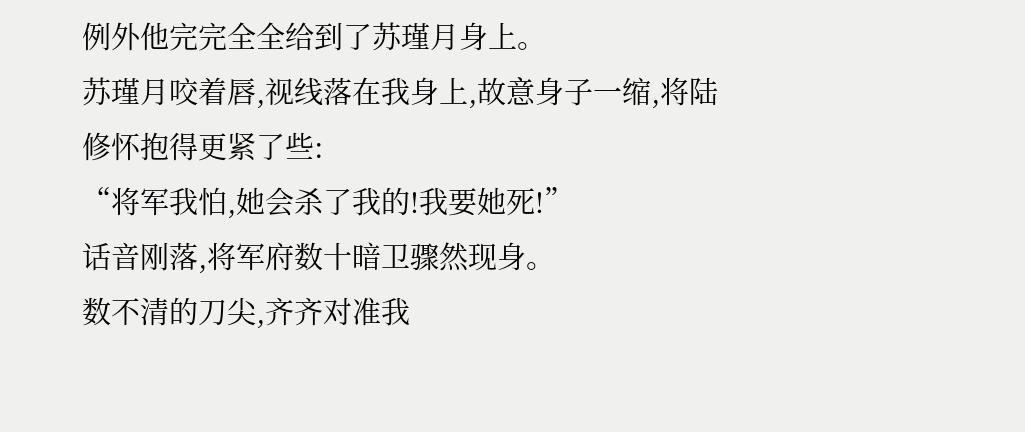例外他完完全全给到了苏瑾月身上。
苏瑾月咬着唇,视线落在我身上,故意身子一缩,将陆修怀抱得更紧了些:
“将军我怕,她会杀了我的!我要她死!”
话音刚落,将军府数十暗卫骤然现身。
数不清的刀尖,齐齐对准我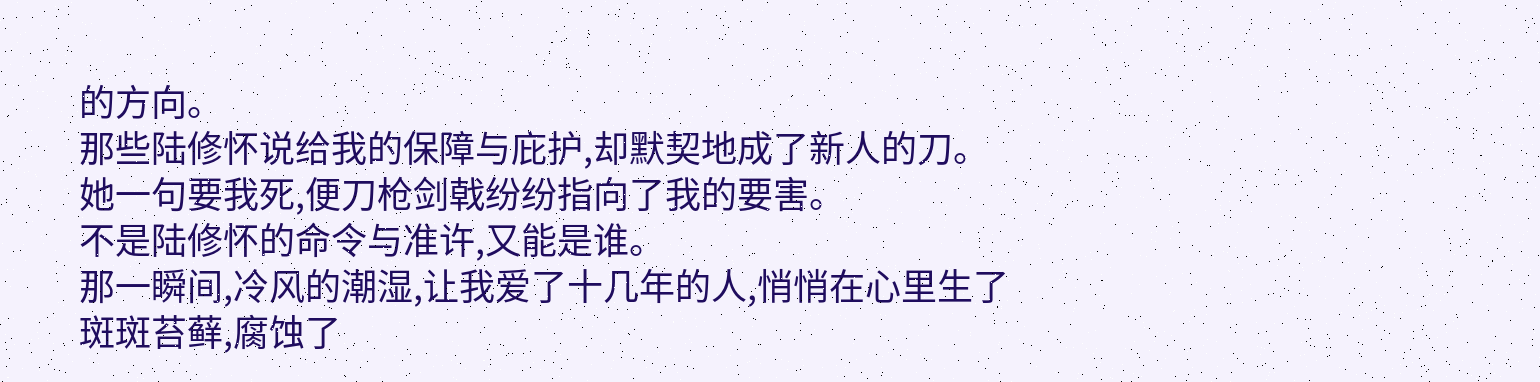的方向。
那些陆修怀说给我的保障与庇护,却默契地成了新人的刀。
她一句要我死,便刀枪剑戟纷纷指向了我的要害。
不是陆修怀的命令与准许,又能是谁。
那一瞬间,冷风的潮湿,让我爱了十几年的人,悄悄在心里生了斑斑苔藓,腐蚀了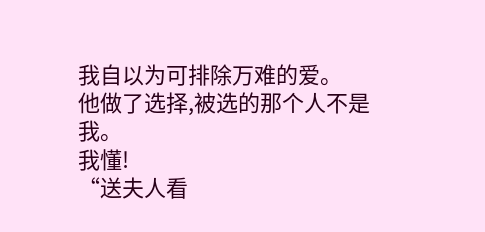我自以为可排除万难的爱。
他做了选择,被选的那个人不是我。
我懂!
“送夫人看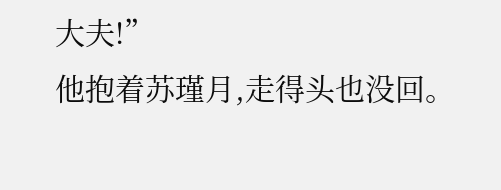大夫!”
他抱着苏瑾月,走得头也没回。